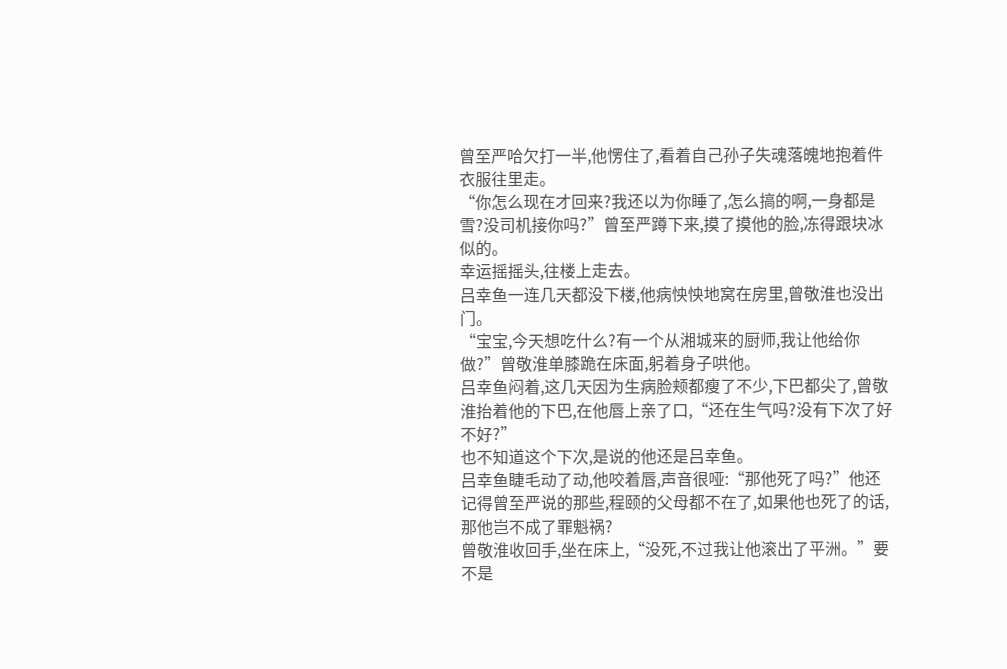曾至严哈欠打一半,他愣住了,看着自己孙子失魂落魄地抱着件衣服往里走。
“你怎么现在才回来?我还以为你睡了,怎么搞的啊,一身都是雪?没司机接你吗?”曾至严蹲下来,摸了摸他的脸,冻得跟块冰似的。
幸运摇摇头,往楼上走去。
吕幸鱼一连几天都没下楼,他病怏怏地窝在房里,曾敬淮也没出门。
“宝宝,今天想吃什么?有一个从湘城来的厨师,我让他给你做?”曾敬淮单膝跪在床面,躬着身子哄他。
吕幸鱼闷着,这几天因为生病脸颊都瘦了不少,下巴都尖了,曾敬淮抬着他的下巴,在他唇上亲了口,“还在生气吗?没有下次了好不好?”
也不知道这个下次,是说的他还是吕幸鱼。
吕幸鱼睫毛动了动,他咬着唇,声音很哑:“那他死了吗?”他还记得曾至严说的那些,程颐的父母都不在了,如果他也死了的话,那他岂不成了罪魁祸?
曾敬淮收回手,坐在床上,“没死,不过我让他滚出了平洲。”要不是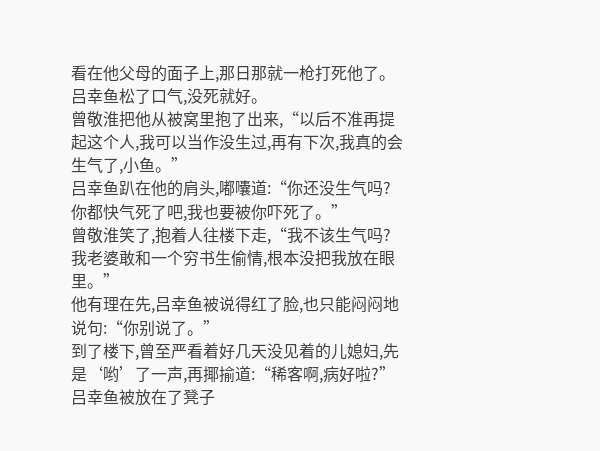看在他父母的面子上,那日那就一枪打死他了。
吕幸鱼松了口气,没死就好。
曾敬淮把他从被窝里抱了出来,“以后不准再提起这个人,我可以当作没生过,再有下次,我真的会生气了,小鱼。”
吕幸鱼趴在他的肩头,嘟囔道:“你还没生气吗?你都快气死了吧,我也要被你吓死了。”
曾敬淮笑了,抱着人往楼下走,“我不该生气吗?我老婆敢和一个穷书生偷情,根本没把我放在眼里。”
他有理在先,吕幸鱼被说得红了脸,也只能闷闷地说句:“你别说了。”
到了楼下,曾至严看着好几天没见着的儿媳妇,先是‘哟’了一声,再揶揄道:“稀客啊,病好啦?”
吕幸鱼被放在了凳子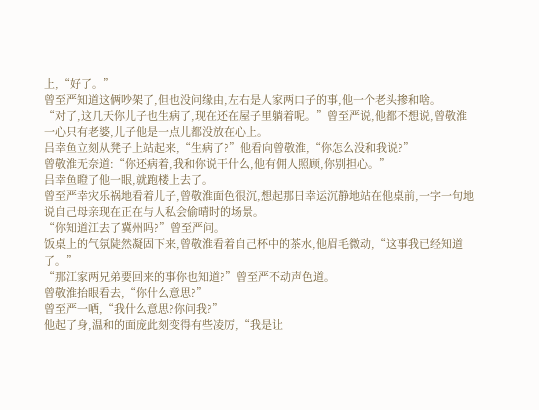上,“好了。”
曾至严知道这俩吵架了,但也没问缘由,左右是人家两口子的事,他一个老头掺和啥。
“对了,这几天你儿子也生病了,现在还在屋子里躺着呢。”曾至严说,他都不想说,曾敬淮一心只有老婆,儿子他是一点儿都没放在心上。
吕幸鱼立刻从凳子上站起来,“生病了?”他看向曾敬淮,“你怎么没和我说?”
曾敬淮无奈道:“你还病着,我和你说干什么,他有佣人照顾,你别担心。”
吕幸鱼瞪了他一眼,就跑楼上去了。
曾至严幸灾乐祸地看着儿子,曾敬淮面色很沉,想起那日幸运沉静地站在他桌前,一字一句地说自己母亲现在正在与人私会偷晴时的场景。
“你知道江去了冀州吗?”曾至严问。
饭桌上的气氛陡然凝固下来,曾敬淮看着自己杯中的茶水,他眉毛微动,“这事我已经知道了。”
“那江家两兄弟要回来的事你也知道?”曾至严不动声色道。
曾敬淮抬眼看去,“你什么意思?”
曾至严一哂,“我什么意思?你问我?”
他起了身,温和的面庞此刻变得有些凌厉,“我是让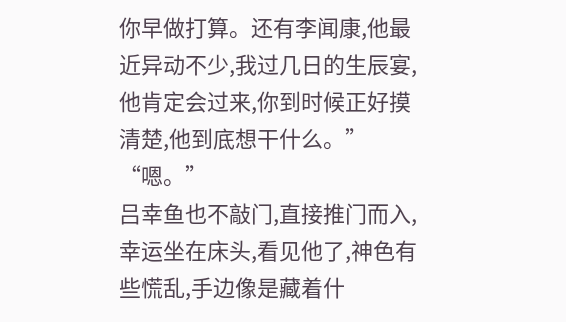你早做打算。还有李闻康,他最近异动不少,我过几日的生辰宴,他肯定会过来,你到时候正好摸清楚,他到底想干什么。”
“嗯。”
吕幸鱼也不敲门,直接推门而入,幸运坐在床头,看见他了,神色有些慌乱,手边像是藏着什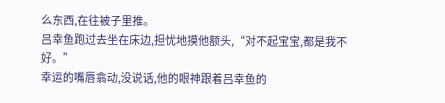么东西,在往被子里推。
吕幸鱼跑过去坐在床边,担忧地摸他额头,“对不起宝宝,都是我不好。”
幸运的嘴唇翕动,没说话,他的眼神跟着吕幸鱼的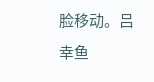脸移动。吕幸鱼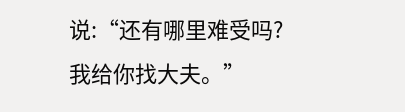说:“还有哪里难受吗?我给你找大夫。”